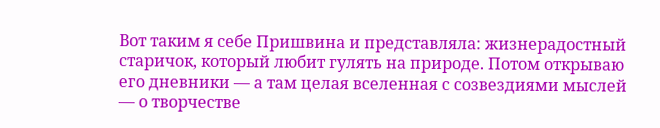Вот таким я себе Пришвина и представляла: жизнерадостный старичок, который любит гулять на природе. Потом открываю его дневники — а там целая вселенная с созвездиями мыслей — о творчестве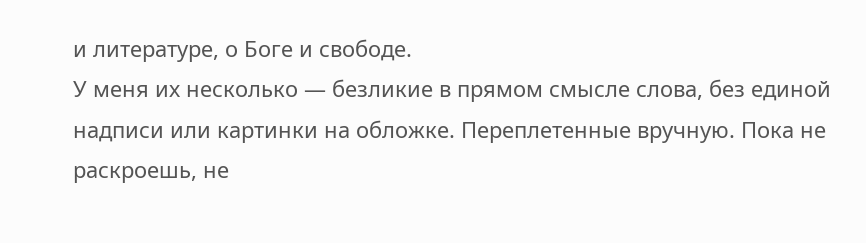и литературе, о Боге и свободе.
У меня их несколько — безликие в прямом смысле слова, без единой надписи или картинки на обложке. Переплетенные вручную. Пока не раскроешь, не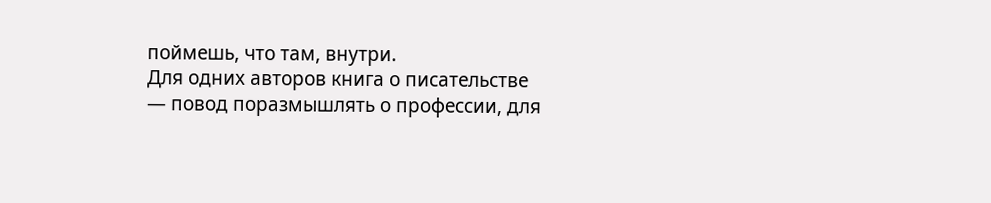поймешь, что там, внутри.
Для одних авторов книга о писательстве — повод поразмышлять о профессии, для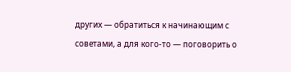других — обратиться к начинающим с советами, а для кого-то — поговорить о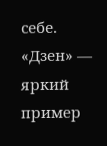себе. «Дзен» — яркий пример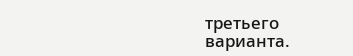третьего варианта.